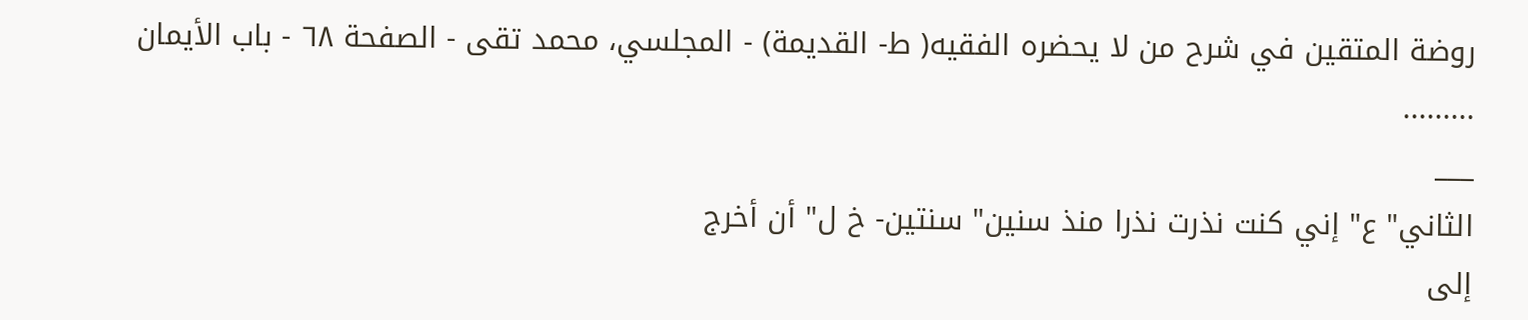روضة المتقين في شرح من لا يحضره الفقيه( ط- القديمة) - المجلسي، محمد تقى - الصفحة ٦٨ - باب الأيمان
.........
___
الثاني" ع" إني كنت نذرت نذرا منذ سنين" سنتين- خ ل" أن أخرج
إلى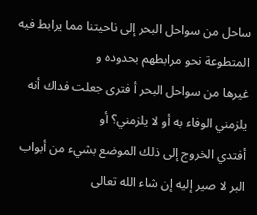ساحل من سواحل البحر إلى ناحيتنا مما يرابط فيه المتطوعة نحو مرابطهم بحدوده و
غيرها من سواحل البحر أ فترى جعلت فداك أنه يلزمني الوفاء به أو لا يلزمني؟ أو
أفتدي الخروج إلى ذلك الموضع بشيء من أبواب البر لا صير إليه إن شاء الله تعالى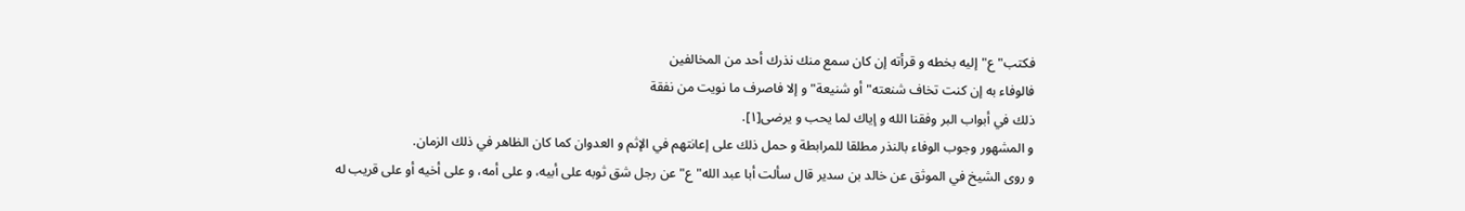فكتب" ع" إليه بخطه و قرأته إن كان سمع منك نذرك أحد من المخالفين
فالوفاء به إن كنت تخاف شنعته" أو شنيعة" و إلا فاصرف ما نويت من نفقة
ذلك في أبواب البر وفقنا الله و إياك لما يحب و يرضى[١].
و المشهور وجوب الوفاء بالنذر مطلقا للمرابطة و حمل ذلك على إعانتهم في الإثم و العدوان كما كان الظاهر في ذلك الزمان.
و روى الشيخ في الموثق عن خالد بن سدير قال سألت أبا عبد الله" ع" عن رجل شق ثوبه على أبيه، و على أمه، و على أخيه أو على قريب له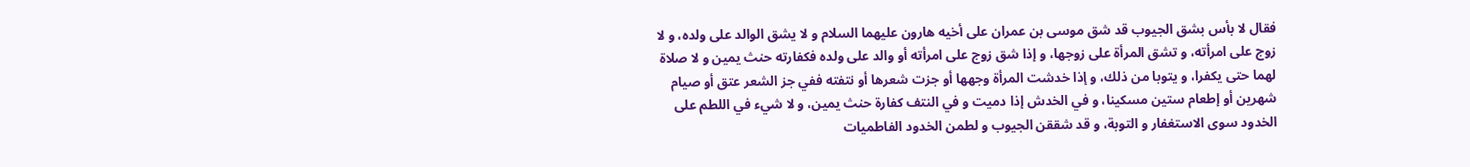فقال لا بأس بشق الجيوب قد شق موسى بن عمران على أخيه هارون عليهما السلام و لا يشق الوالد على ولده، و لا زوج على امرأته، و تشق المرأة على زوجها، و إذا شق زوج على امرأته أو والد على ولده فكفارته حنث يمين و لا صلاة لهما حتى يكفرا، و يتوبا من ذلك، و إذا خدشت المرأة وجهها أو جزت شعرها أو نتفته ففي جز الشعر عتق أو صيام شهرين أو إطعام ستين مسكينا، و في الخدش إذا دميت و في النتف كفارة حنث يمين، و لا شيء في اللطم على الخدود سوى الاستغفار و التوبة، و قد شققن الجيوب و لطمن الخدود الفاطميات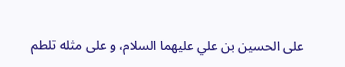على الحسين بن علي عليهما السلام، و على مثله تلطم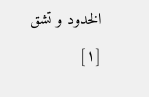الخدود و تشق
[١]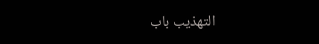التهذيب باب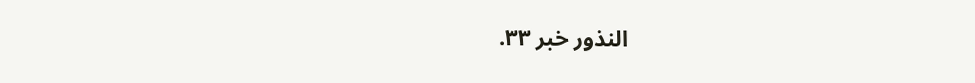النذور خبر ٣٣.